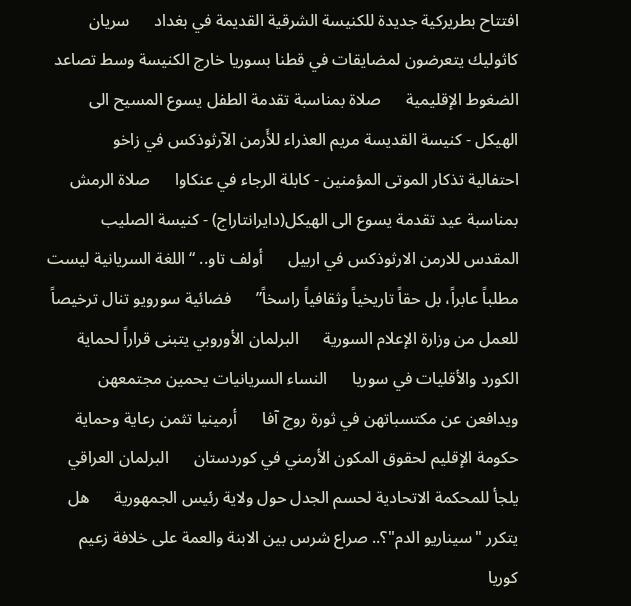افتتاح بطريركية جديدة للكنيسة الشرقية القديمة في بغداد      سريان كاثوليك يتعرضون لمضايقات في قطنا بسوريا خارج الكنيسة وسط تصاعد الضغوط الإقليمية      صلاة بمناسبة تقدمة الطفل يسوع المسيح الى الهيكل - كنيسة القديسة مريم العذراء للأَرمن الآرثوذكس في زاخو      احتفالية تذكار الموتى المؤمنين - كابلة الرجاء في عنكاوا      صلاة الرمش بمناسبة عيد تقدمة يسوع الى الهيكل(دايرانتاراج) - كنيسة الصليب المقدس للارمن الارثوذكس في اربيل      أولف تاو.. “اللغة السريانية ليست مطلباً عابراً، بل حقاً تاريخياً وثقافياً راسخاً”      فضائية سورويو تنال ترخيصاً للعمل من وزارة الإعلام السورية      البرلمان الأوروبي يتبنى قراراً لحماية الكورد والأقليات في سوريا      النساء السريانيات يحمين مجتمعهن ويدافعن عن مكتسباتهن في ثورة روج آفا      أرمينيا تثمن رعاية وحماية حكومة الإقليم لحقوق المكون الأرمني في كوردستان      البرلمان العراقي يلجأ للمحكمة الاتحادية لحسم الجدل حول ولاية رئيس الجمهورية      هل يتكرر "سيناريو الدم"؟.. صراع شرس بين الابنة والعمة على خلافة زعيم كوريا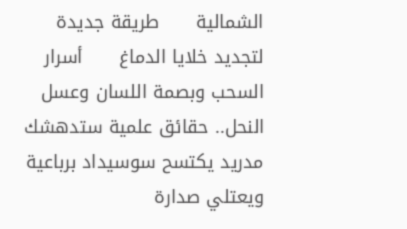الشمالية      طريقة جديدة لتجديد خلايا الدماغ      أسرار السحب وبصمة اللسان وعسل النحل.. حقائق علمية ستدهشك      مدريد يكتسح سوسيداد برباعية ويعتلي صدارة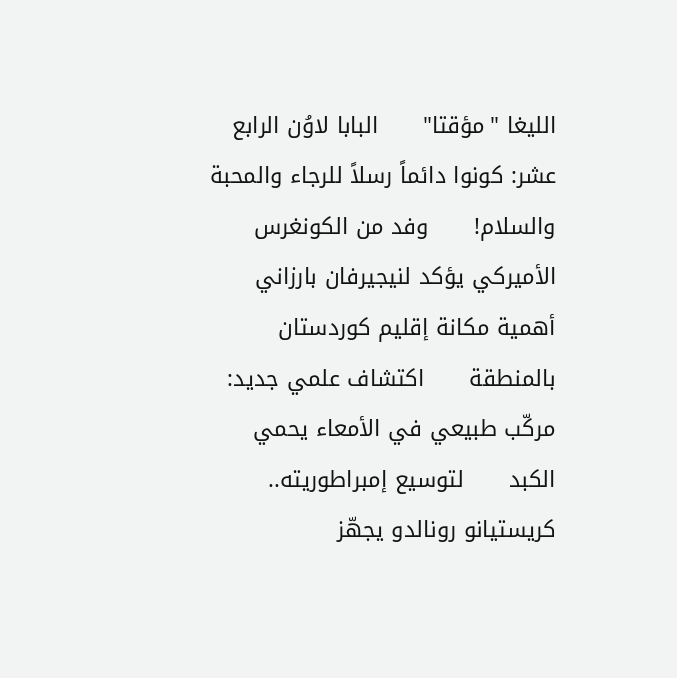الليغا "مؤقتا"      البابا لاوُن الرابع عشر: كونوا دائماً رسلاً للرجاء والمحبة والسلام!      وفد من الكونغرس الأميركي يؤكد لنيجيرفان بارزاني أهمية مكانة إقليم كوردستان بالمنطقة      اكتشاف علمي جديد: مركّب طبيعي في الأمعاء يحمي الكبد      لتوسيع إمبراطوريته.. كريستيانو رونالدو يجهّز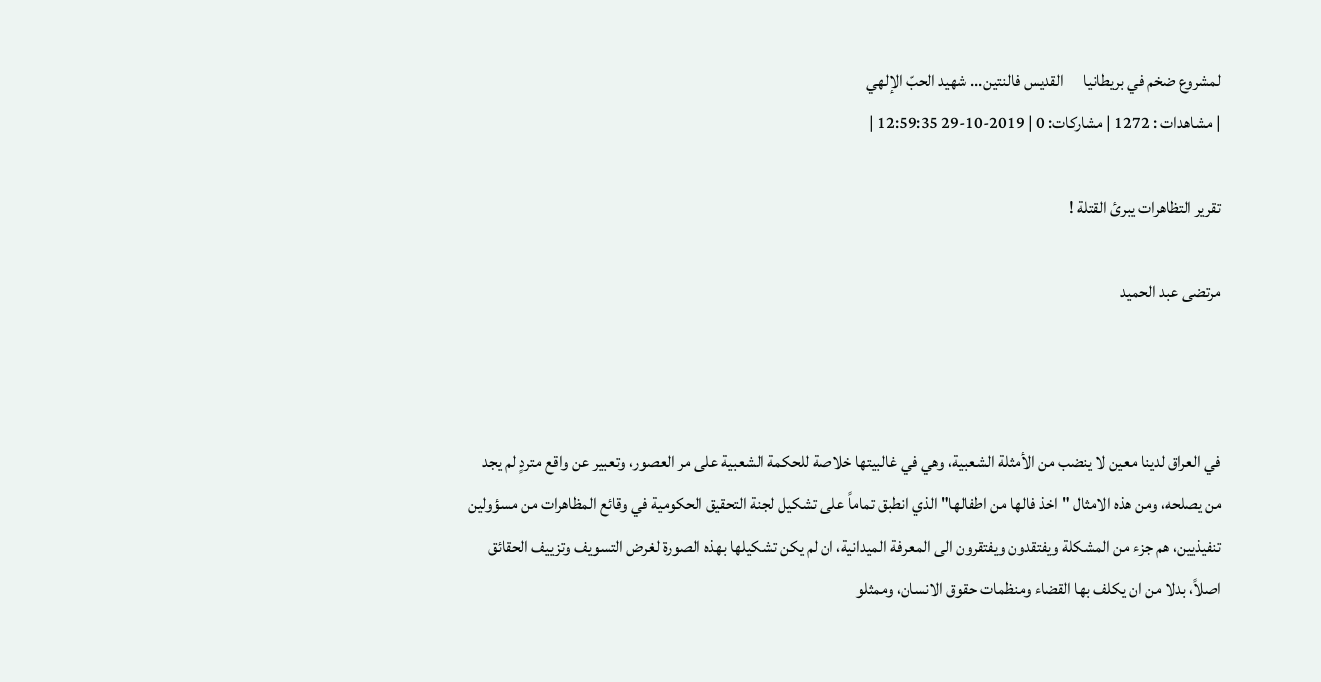لمشروع ضخم في بريطانيا      القديس فالنتين... شهيد الحبّ الإلهي
| مشاهدات : 1272 | مشاركات: 0 | 2019-10-29 12:59:35 |

تقرير التظاهرات يبرئ القتلة !

مرتضى عبد الحميد



في العراق لدينا معين لا ينضب من الأمثلة الشعبية، وهي في غالبيتها خلاصة للحكمة الشعبية على مر العصور، وتعبير عن واقع متردٍ لم يجد من يصلحه، ومن هذه الامثال "اخذ فالها من اطفالها" الذي انطبق تماماً على تشكيل لجنة التحقيق الحكومية في وقائع المظاهرات من مسؤولين تنفيذيين، هم جزء من المشكلة ويفتقدون ويفتقرون الى المعرفة الميدانية، ان لم يكن تشكيلها بهذه الصورة لغرض التسويف وتزييف الحقائق اصلاً، بدلا من ان يكلف بها القضاء ومنظمات حقوق الانسان، وممثلو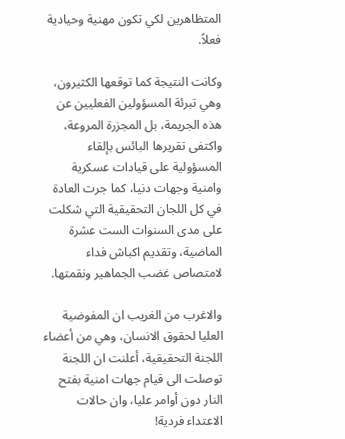المتظاهرين لكي تكون مهنية وحيادية فعلاً.

وكانت النتيجة كما توقعها الكثيرون، وهي تبرئة المسؤولين الفعليين عن هذه الجريمة، بل المجزرة المروعة، واكتفى تقريرها البائس بإلقاء المسؤولية على قيادات عسكرية وامنية وجهات دنيا، كما جرت العادة في كل اللجان التحقيقية التي شكلت على مدى السنوات الست عشرة الماضية، وتقديم اكباش فداء لامتصاص غضب الجماهير ونقمتها.

والاغرب من الغريب ان المفوضية العليا لحقوق الانسان، وهي من أعضاء اللجنة التحقيقية، أعلنت ان اللجنة توصلت الى قيام جهات امنية بفتح النار دون أوامر عليا، وان حالات الاعتداء فردية!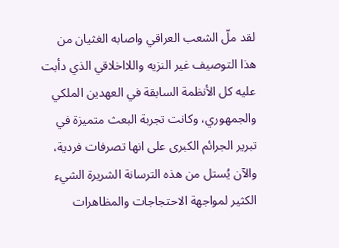لقد ملّ الشعب العراقي واصابه الغثيان من هذا التوصيف غير النزيه واللااخلاقي الذي دأبت عليه كل الأنظمة السابقة في العهدين الملكي والجمهوري، وكانت تجربة البعث متميزة في تبرير الجرائم الكبرى على انها تصرفات فردية، والآن يُستل من هذه الترسانة الشريرة الشيء الكثير لمواجهة الاحتجاجات والمظاهرات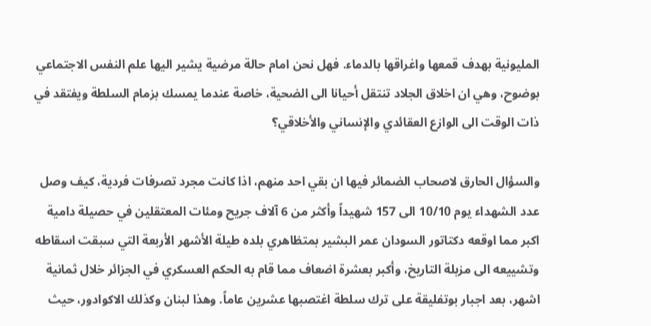المليونية بهدف قمعها واغراقها بالدماء. فهل نحن امام حالة مرضية يشير اليها علم النفس الاجتماعي بوضوح، وهي ان اخلاق الجلاد تنتقل أحيانا الى الضحية، خاصة عندما يمسك بزمام السلطة ويفتقد في ذات الوقت الى الوازع العقائدي والإنساني والأخلاقي؟

والسؤال الحارق لاصحاب الضمائر فيها ان بقي احد منهم، اذا كانت مجرد تصرفات فردية، كيف وصل عدد الشهداء يوم 10/10 الى 157 شهيداً وأكثر من 6 آلاف جريح ومئات المعتقلين في حصيلة دامية اكبر مما اوقعه دكتاتور السودان عمر البشير بمتظاهري بلده طيلة الأشهر الأربعة التي سبقت اسقاطه وتشييعه الى مزبلة التاريخ، وأكبر بعشرة اضعاف مما قام به الحكم العسكري في الجزائر خلال ثمانية اشهر، بعد اجبار بوتفليقة على ترك سلطة اغتصبها عشرين عاماً. وهذا لبنان وكذلك الاكوادور، حيث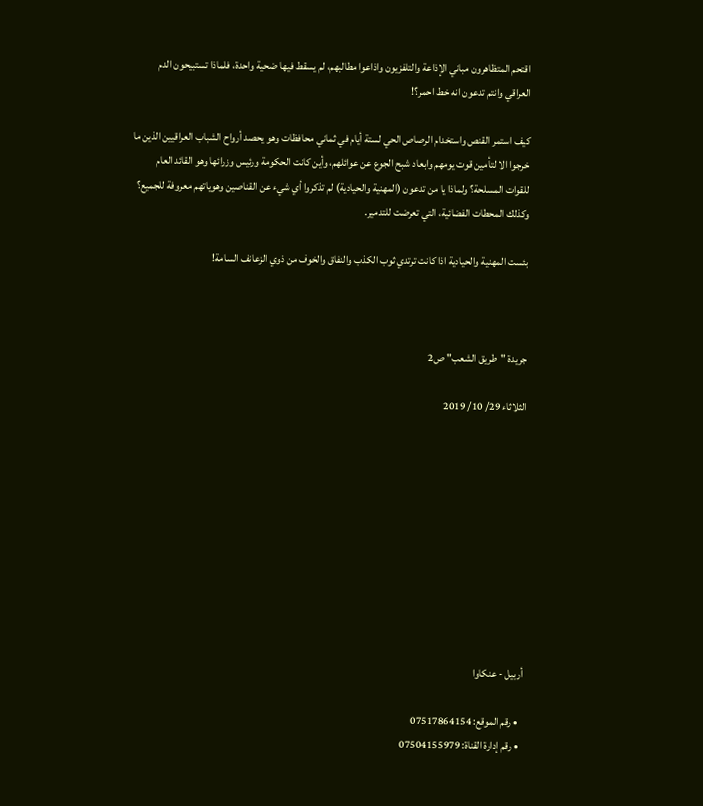اقتحم المتظاهرون مباني الإذاعة والتلفزيون واذاعوا مطالبهم، لم يسقط فيها ضحية واحدة، فلماذا تستبيحون الدم العراقي وانتم تدعون انه خط احمر؟!

كيف استمر القنص واستخدام الرصاص الحي لستة أيام في ثماني محافظات وهو يحصد أرواح الشباب العراقيين الذين ما خرجوا الا لتأمين قوت يومهم وابعاد شبح الجوع عن عوائلهم، وأين كانت الحكومة ورئيس وزرائها وهو القائد العام للقوات المسلحة؟ ولماذا يا من تدعون (المهنية والحيادية) لم تذكروا أي شيء عن القناصين وهوياتهم معروفة للجميع؟ وكذلك المحطات الفضائية، التي تعرضت للتدمير.

بئست المهنية والحيادية اذا كانت ترتدي ثوب الكذب والنفاق والخوف من ذوي الزعانف السامة!



جريدة "طريق الشعب" ص2

الثلاثاء 29/ 10/ 2019










أربيل - عنكاوا

  • رقم الموقع: 07517864154
  • رقم إدارة القناة: 07504155979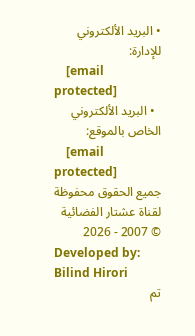• البريد الألكتروني للإدارة:
    [email protected]
  • البريد الألكتروني الخاص بالموقع:
    [email protected]
جميع الحقوق محفوظة لقناة عشتار الفضائية © 2007 - 2026
Developed by: Bilind Hirori
تم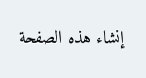إنشاء هذه الصفحة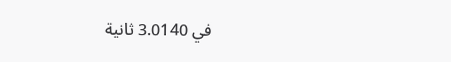في 3.0140 ثانية